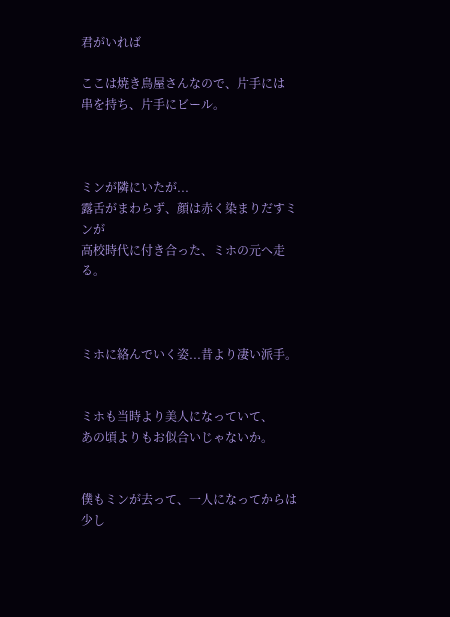君がいれば

ここは焼き鳥屋さんなので、片手には
串を持ち、片手にビール。



ミンが隣にいたが...
露舌がまわらず、顔は赤く染まりだすミンが
高校時代に付き合った、ミホの元へ走る。



ミホに絡んでいく姿...昔より凄い派手。


ミホも当時より美人になっていて、
あの頃よりもお似合いじゃないか。


僕もミンが去って、一人になってからは
少し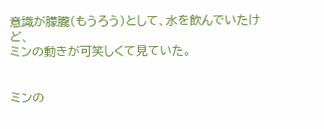意識が朦朧(もうろう)として、水を飲んでいたけど、
ミンの動きが可笑しくて見ていた。


ミンの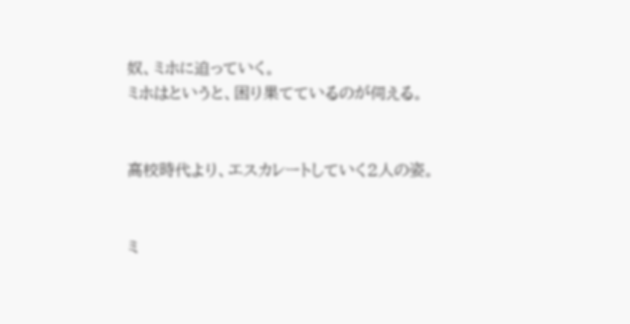奴、ミホに迫っていく。
ミホはというと、困り果てているのが伺える。


高校時代より、エスカレートしていく2人の姿。


ミ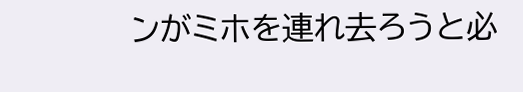ンがミホを連れ去ろうと必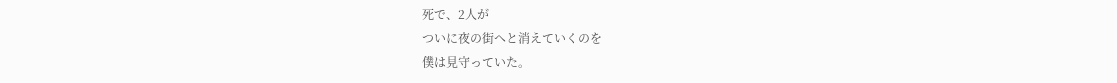死で、2人が
ついに夜の街へと消えていくのを
僕は見守っていた。